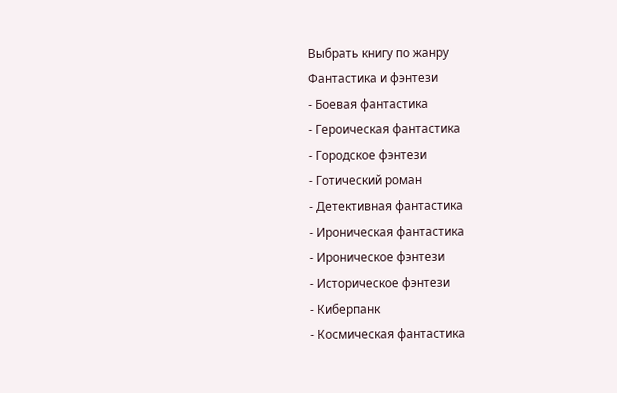Выбрать книгу по жанру
Фантастика и фэнтези
- Боевая фантастика
- Героическая фантастика
- Городское фэнтези
- Готический роман
- Детективная фантастика
- Ироническая фантастика
- Ироническое фэнтези
- Историческое фэнтези
- Киберпанк
- Космическая фантастика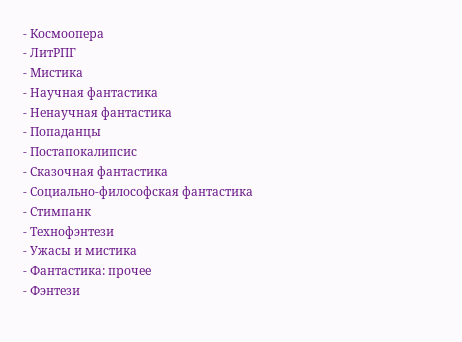- Космоопера
- ЛитРПГ
- Мистика
- Научная фантастика
- Ненаучная фантастика
- Попаданцы
- Постапокалипсис
- Сказочная фантастика
- Социально-философская фантастика
- Стимпанк
- Технофэнтези
- Ужасы и мистика
- Фантастика: прочее
- Фэнтези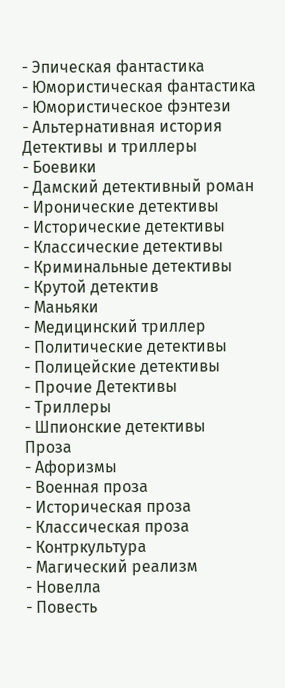- Эпическая фантастика
- Юмористическая фантастика
- Юмористическое фэнтези
- Альтернативная история
Детективы и триллеры
- Боевики
- Дамский детективный роман
- Иронические детективы
- Исторические детективы
- Классические детективы
- Криминальные детективы
- Крутой детектив
- Маньяки
- Медицинский триллер
- Политические детективы
- Полицейские детективы
- Прочие Детективы
- Триллеры
- Шпионские детективы
Проза
- Афоризмы
- Военная проза
- Историческая проза
- Классическая проза
- Контркультура
- Магический реализм
- Новелла
- Повесть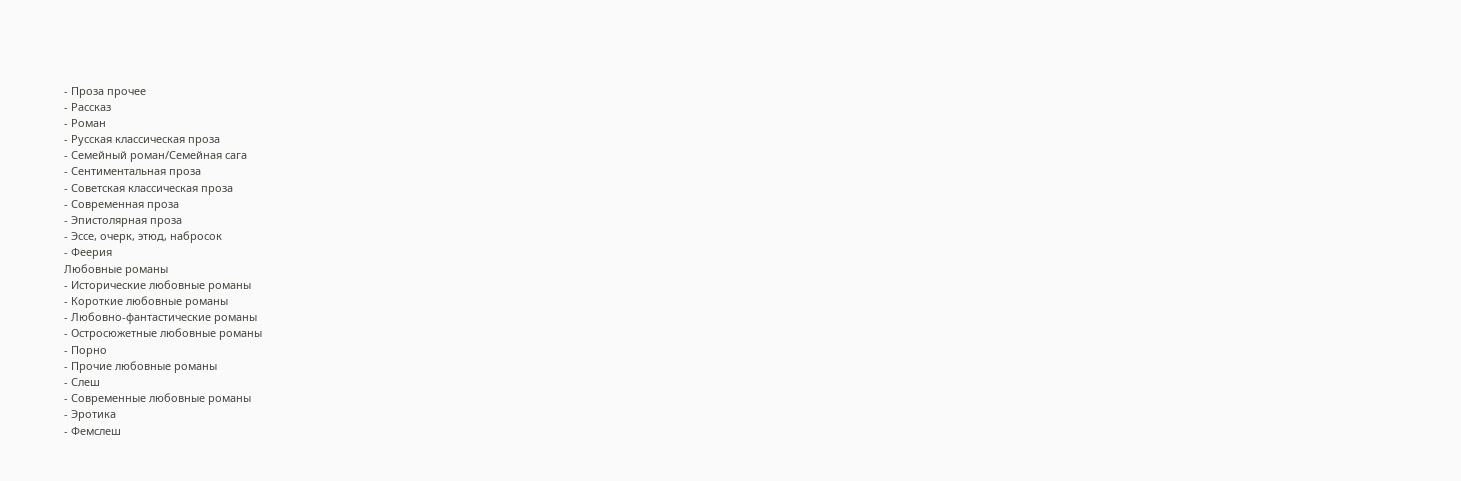- Проза прочее
- Рассказ
- Роман
- Русская классическая проза
- Семейный роман/Семейная сага
- Сентиментальная проза
- Советская классическая проза
- Современная проза
- Эпистолярная проза
- Эссе, очерк, этюд, набросок
- Феерия
Любовные романы
- Исторические любовные романы
- Короткие любовные романы
- Любовно-фантастические романы
- Остросюжетные любовные романы
- Порно
- Прочие любовные романы
- Слеш
- Современные любовные романы
- Эротика
- Фемслеш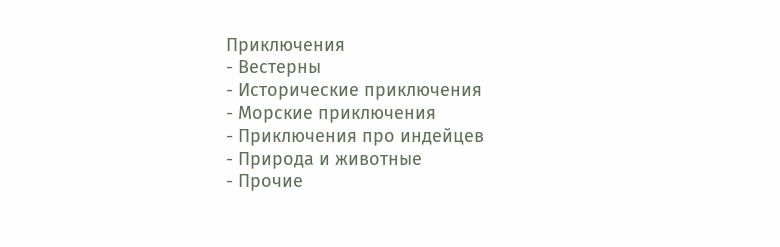Приключения
- Вестерны
- Исторические приключения
- Морские приключения
- Приключения про индейцев
- Природа и животные
- Прочие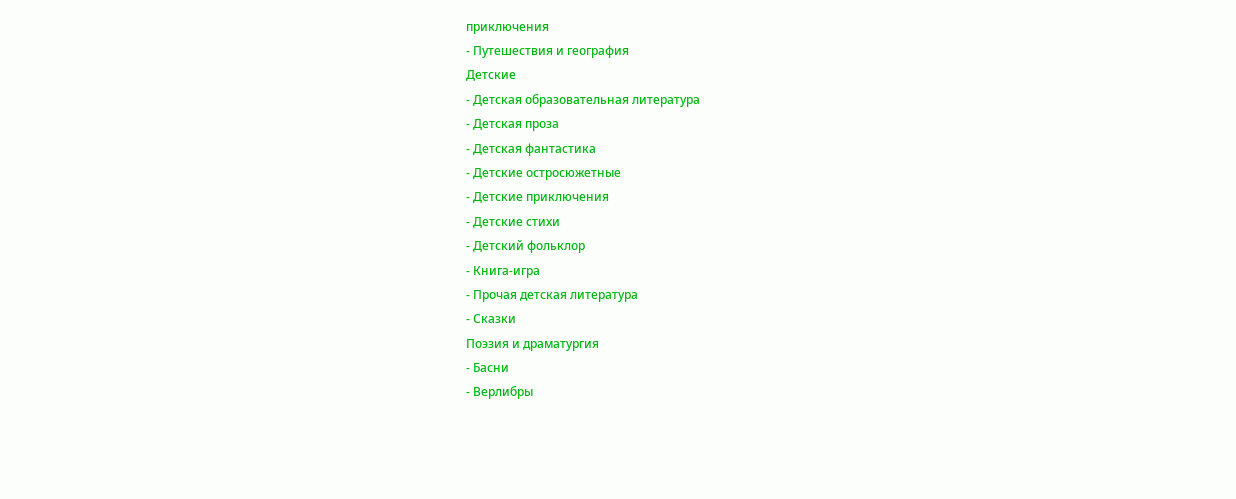приключения
- Путешествия и география
Детские
- Детская образовательная литература
- Детская проза
- Детская фантастика
- Детские остросюжетные
- Детские приключения
- Детские стихи
- Детский фольклор
- Книга-игра
- Прочая детская литература
- Сказки
Поэзия и драматургия
- Басни
- Верлибры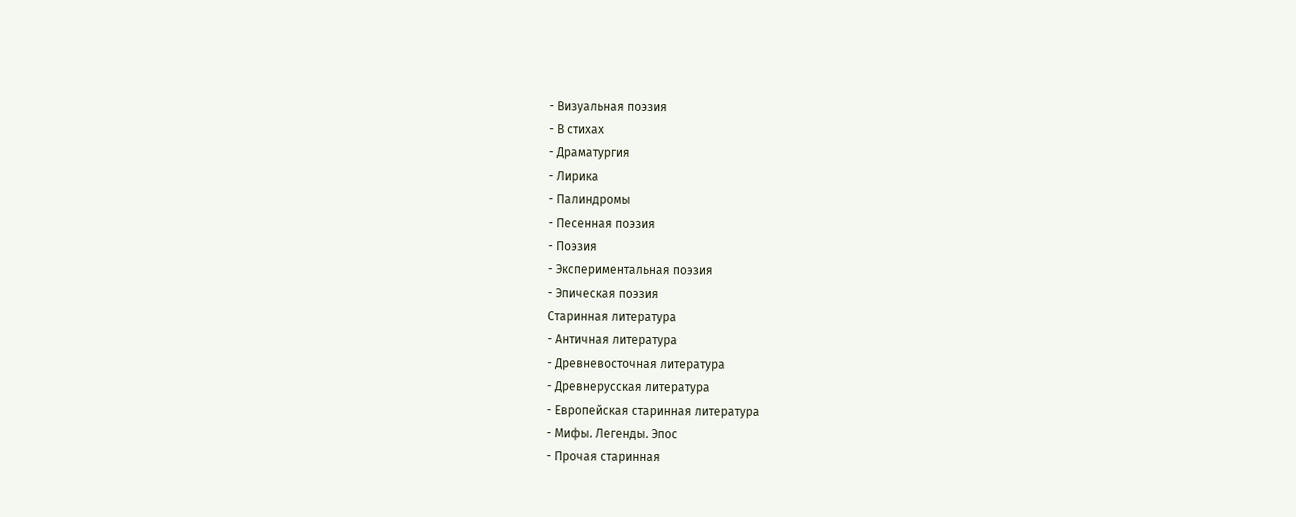- Визуальная поэзия
- В стихах
- Драматургия
- Лирика
- Палиндромы
- Песенная поэзия
- Поэзия
- Экспериментальная поэзия
- Эпическая поэзия
Старинная литература
- Античная литература
- Древневосточная литература
- Древнерусская литература
- Европейская старинная литература
- Мифы. Легенды. Эпос
- Прочая старинная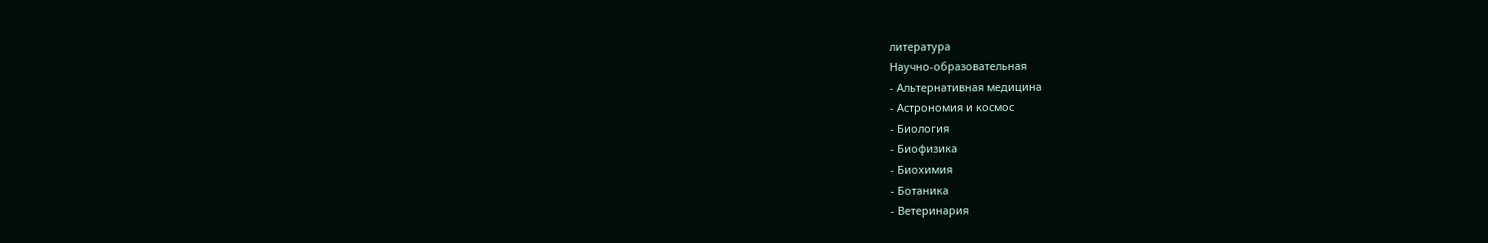литература
Научно-образовательная
- Альтернативная медицина
- Астрономия и космос
- Биология
- Биофизика
- Биохимия
- Ботаника
- Ветеринария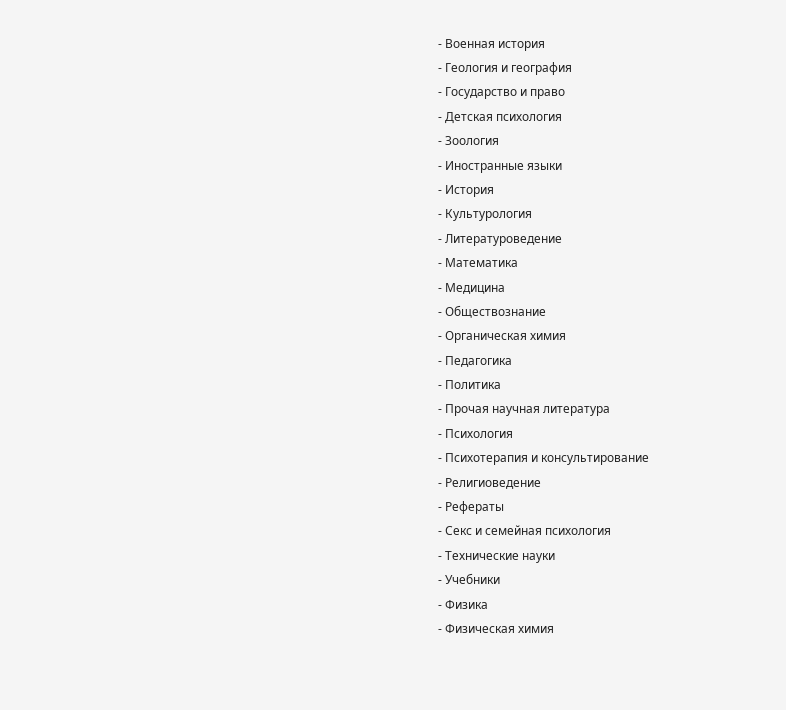- Военная история
- Геология и география
- Государство и право
- Детская психология
- Зоология
- Иностранные языки
- История
- Культурология
- Литературоведение
- Математика
- Медицина
- Обществознание
- Органическая химия
- Педагогика
- Политика
- Прочая научная литература
- Психология
- Психотерапия и консультирование
- Религиоведение
- Рефераты
- Секс и семейная психология
- Технические науки
- Учебники
- Физика
- Физическая химия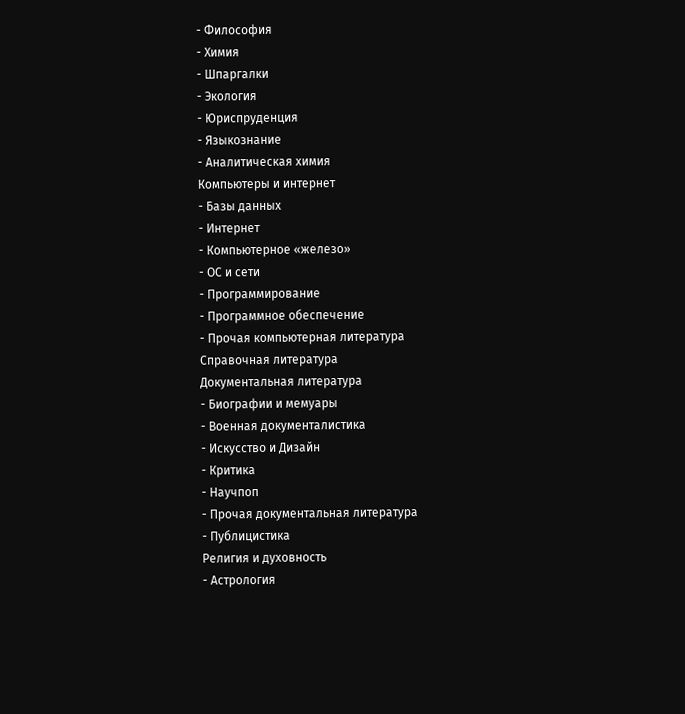- Философия
- Химия
- Шпаргалки
- Экология
- Юриспруденция
- Языкознание
- Аналитическая химия
Компьютеры и интернет
- Базы данных
- Интернет
- Компьютерное «железо»
- ОС и сети
- Программирование
- Программное обеспечение
- Прочая компьютерная литература
Справочная литература
Документальная литература
- Биографии и мемуары
- Военная документалистика
- Искусство и Дизайн
- Критика
- Научпоп
- Прочая документальная литература
- Публицистика
Религия и духовность
- Астрология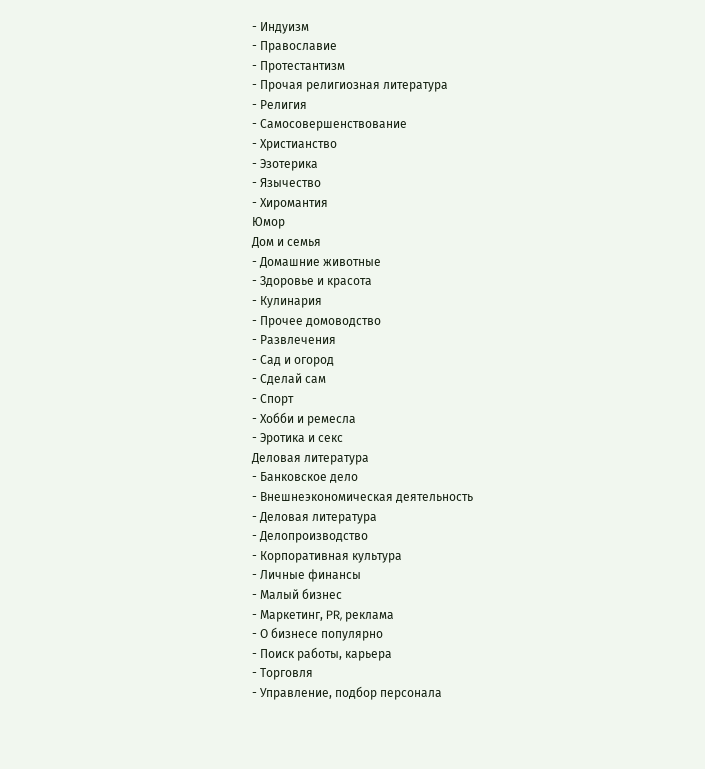- Индуизм
- Православие
- Протестантизм
- Прочая религиозная литература
- Религия
- Самосовершенствование
- Христианство
- Эзотерика
- Язычество
- Хиромантия
Юмор
Дом и семья
- Домашние животные
- Здоровье и красота
- Кулинария
- Прочее домоводство
- Развлечения
- Сад и огород
- Сделай сам
- Спорт
- Хобби и ремесла
- Эротика и секс
Деловая литература
- Банковское дело
- Внешнеэкономическая деятельность
- Деловая литература
- Делопроизводство
- Корпоративная культура
- Личные финансы
- Малый бизнес
- Маркетинг, PR, реклама
- О бизнесе популярно
- Поиск работы, карьера
- Торговля
- Управление, подбор персонала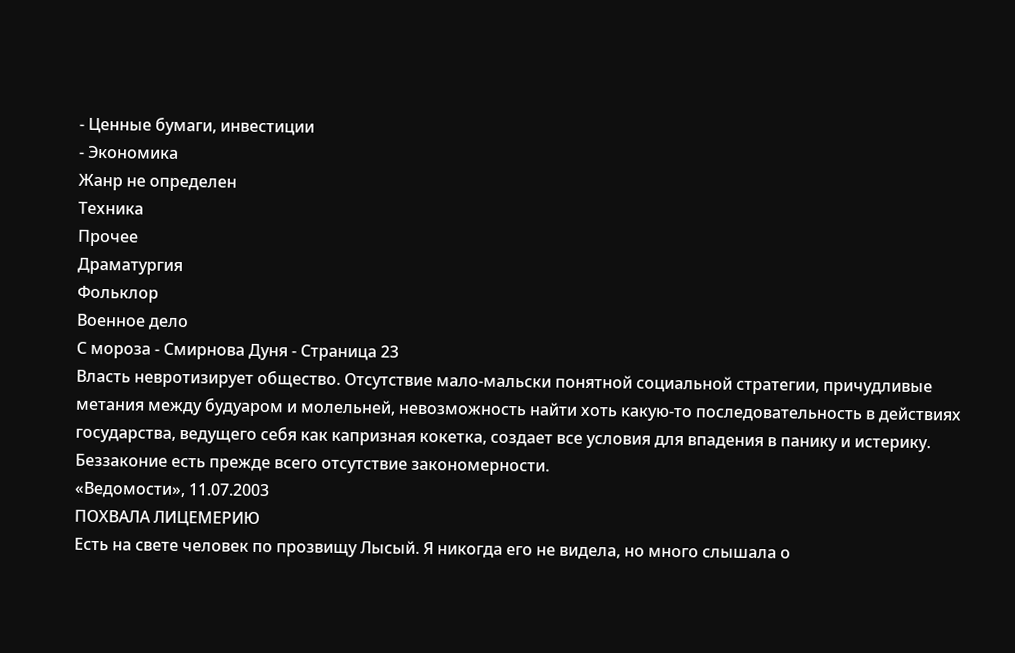- Ценные бумаги, инвестиции
- Экономика
Жанр не определен
Техника
Прочее
Драматургия
Фольклор
Военное дело
С мороза - Смирнова Дуня - Страница 23
Власть невротизирует общество. Отсутствие мало-мальски понятной социальной стратегии, причудливые метания между будуаром и молельней, невозможность найти хоть какую-то последовательность в действиях государства, ведущего себя как капризная кокетка, создает все условия для впадения в панику и истерику.
Беззаконие есть прежде всего отсутствие закономерности.
«Ведомости», 11.07.2003
ПОХВАЛА ЛИЦЕМЕРИЮ
Есть на свете человек по прозвищу Лысый. Я никогда его не видела, но много слышала о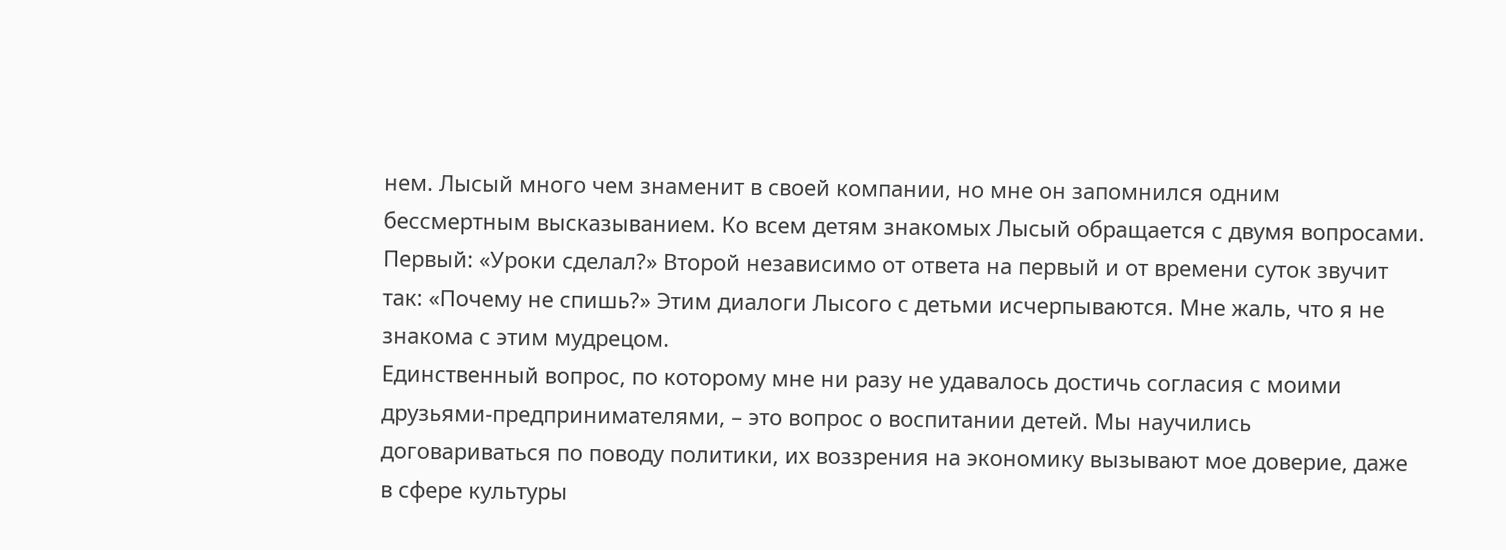нем. Лысый много чем знаменит в своей компании, но мне он запомнился одним бессмертным высказыванием. Ко всем детям знакомых Лысый обращается с двумя вопросами. Первый: «Уроки сделал?» Второй независимо от ответа на первый и от времени суток звучит так: «Почему не спишь?» Этим диалоги Лысого с детьми исчерпываются. Мне жаль, что я не знакома с этим мудрецом.
Единственный вопрос, по которому мне ни разу не удавалось достичь согласия с моими друзьями-предпринимателями, – это вопрос о воспитании детей. Мы научились договариваться по поводу политики, их воззрения на экономику вызывают мое доверие, даже в сфере культуры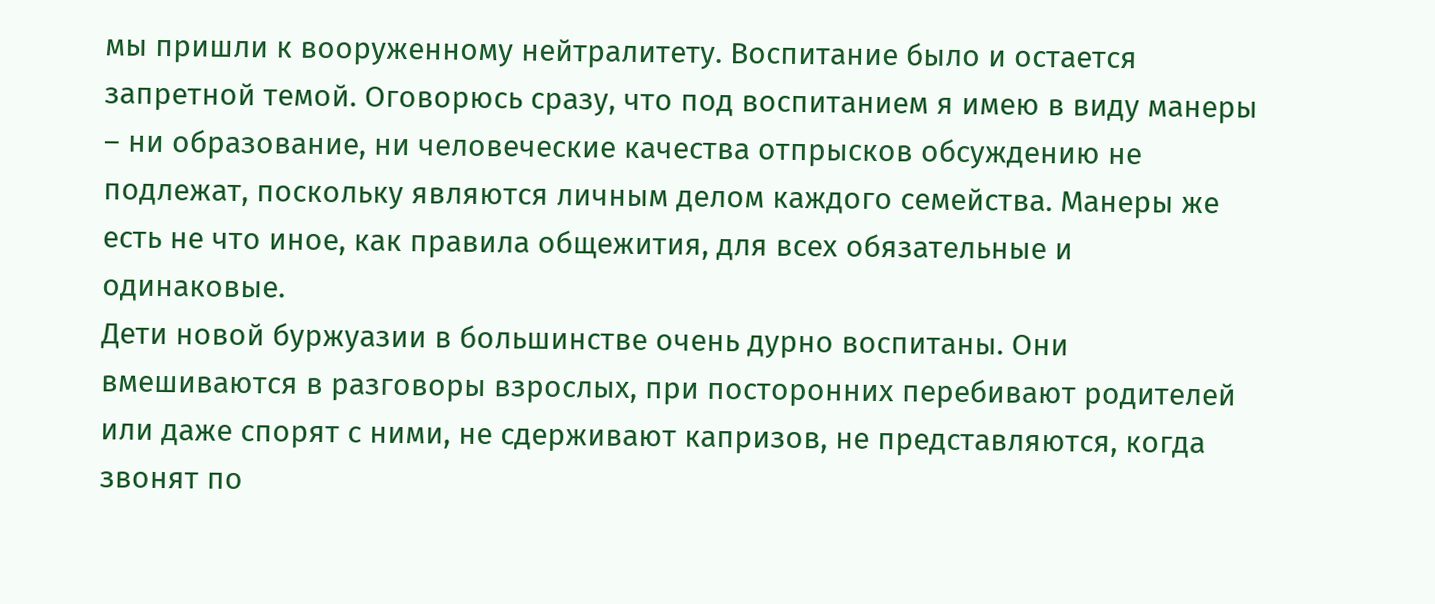мы пришли к вооруженному нейтралитету. Воспитание было и остается запретной темой. Оговорюсь сразу, что под воспитанием я имею в виду манеры – ни образование, ни человеческие качества отпрысков обсуждению не подлежат, поскольку являются личным делом каждого семейства. Манеры же есть не что иное, как правила общежития, для всех обязательные и одинаковые.
Дети новой буржуазии в большинстве очень дурно воспитаны. Они вмешиваются в разговоры взрослых, при посторонних перебивают родителей или даже спорят с ними, не сдерживают капризов, не представляются, когда звонят по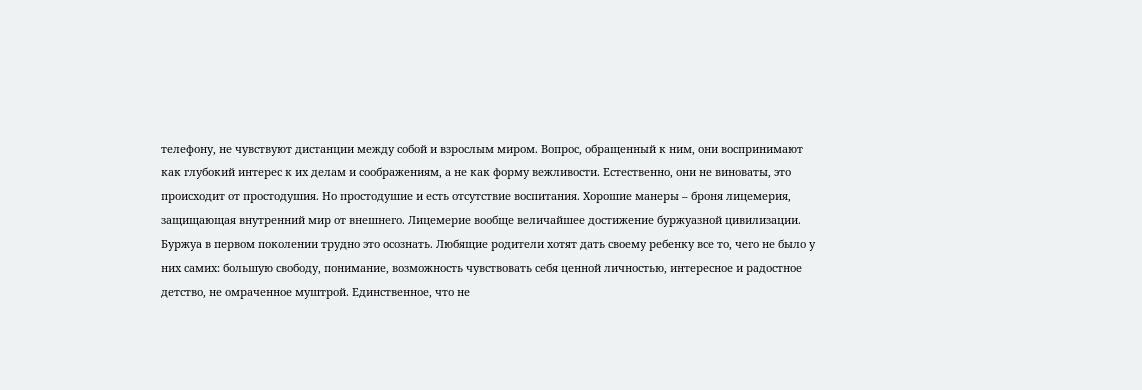телефону, не чувствуют дистанции между собой и взрослым миром. Вопрос, обращенный к ним, они воспринимают как глубокий интерес к их делам и соображениям, а не как форму вежливости. Естественно, они не виноваты, это происходит от простодушия. Но простодушие и есть отсутствие воспитания. Хорошие манеры – броня лицемерия, защищающая внутренний мир от внешнего. Лицемерие вообще величайшее достижение буржуазной цивилизации.
Буржуа в первом поколении трудно это осознать. Любящие родители хотят дать своему ребенку все то, чего не было у них самих: большую свободу, понимание, возможность чувствовать себя ценной личностью, интересное и радостное детство, не омраченное муштрой. Единственное, что не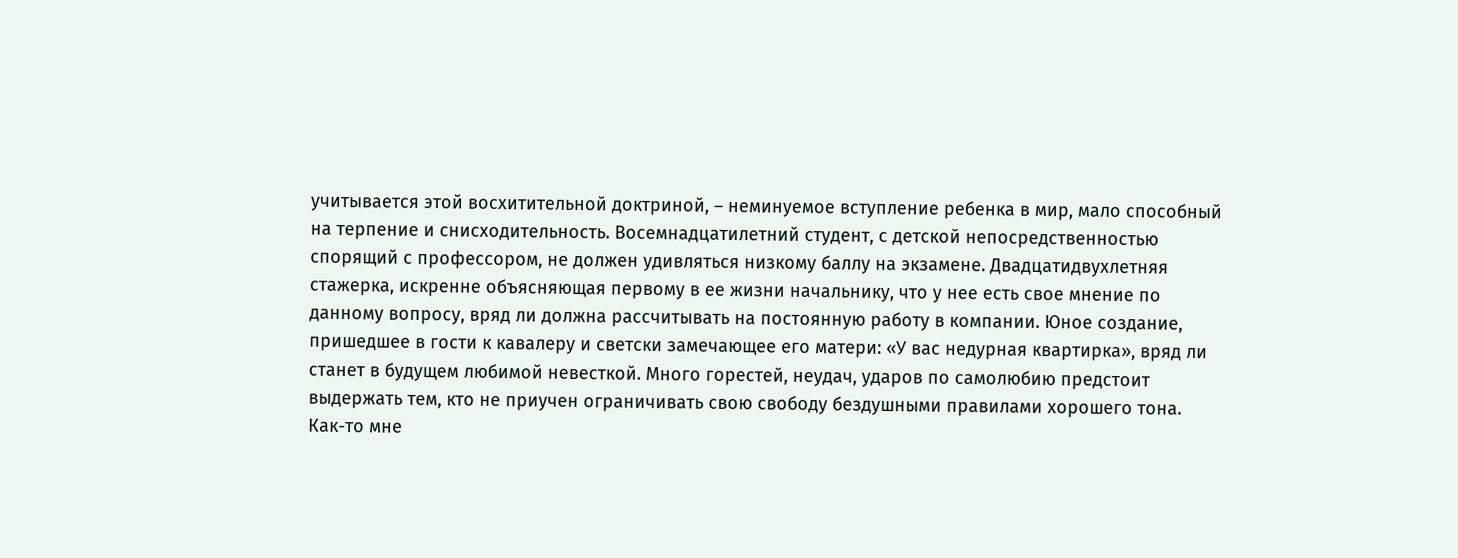учитывается этой восхитительной доктриной, – неминуемое вступление ребенка в мир, мало способный на терпение и снисходительность. Восемнадцатилетний студент, с детской непосредственностью спорящий с профессором, не должен удивляться низкому баллу на экзамене. Двадцатидвухлетняя стажерка, искренне объясняющая первому в ее жизни начальнику, что у нее есть свое мнение по данному вопросу, вряд ли должна рассчитывать на постоянную работу в компании. Юное создание, пришедшее в гости к кавалеру и светски замечающее его матери: «У вас недурная квартирка», вряд ли станет в будущем любимой невесткой. Много горестей, неудач, ударов по самолюбию предстоит выдержать тем, кто не приучен ограничивать свою свободу бездушными правилами хорошего тона.
Как-то мне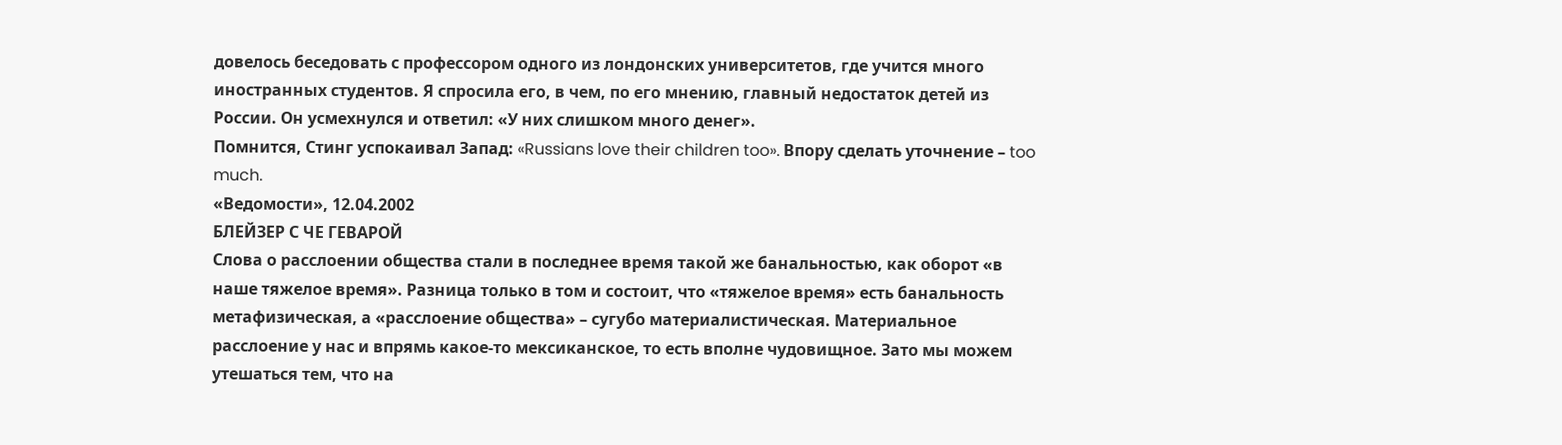довелось беседовать с профессором одного из лондонских университетов, где учится много иностранных студентов. Я спросила его, в чем, по его мнению, главный недостаток детей из России. Он усмехнулся и ответил: «У них слишком много денег».
Помнится, Стинг успокаивал Запад: «Russians love their children too». Впору сделать уточнение – too much.
«Ведомости», 12.04.2002
БЛЕЙЗЕР С ЧЕ ГЕВАРОЙ
Слова о расслоении общества стали в последнее время такой же банальностью, как оборот «в наше тяжелое время». Разница только в том и состоит, что «тяжелое время» есть банальность метафизическая, а «расслоение общества» – сугубо материалистическая. Материальное расслоение у нас и впрямь какое-то мексиканское, то есть вполне чудовищное. Зато мы можем утешаться тем, что на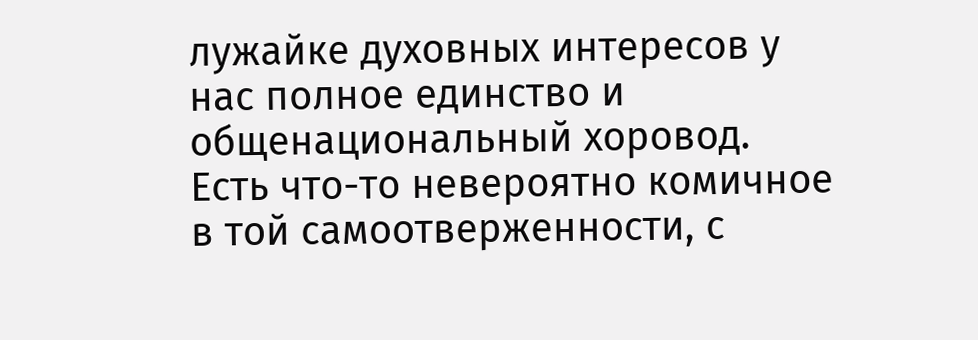лужайке духовных интересов у нас полное единство и общенациональный хоровод.
Есть что-то невероятно комичное в той самоотверженности, с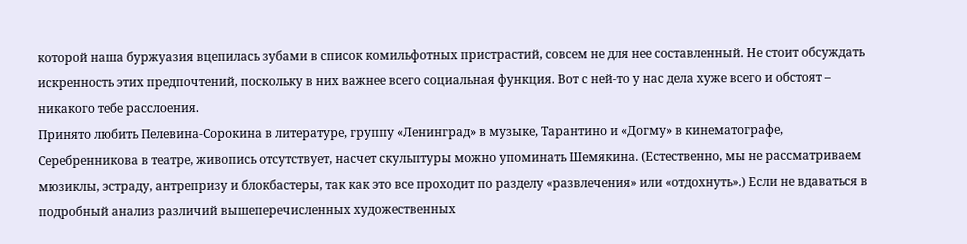которой наша буржуазия вцепилась зубами в список комильфотных пристрастий, совсем не для нее составленный. Не стоит обсуждать искренность этих предпочтений, поскольку в них важнее всего социальная функция. Вот с ней-то у нас дела хуже всего и обстоят – никакого тебе расслоения.
Принято любить Пелевина-Сорокина в литературе, группу «Ленинград» в музыке, Тарантино и «Догму» в кинематографе, Серебренникова в театре, живопись отсутствует, насчет скульптуры можно упоминать Шемякина. (Естественно, мы не рассматриваем мюзиклы, эстраду, антрепризу и блокбастеры, так как это все проходит по разделу «развлечения» или «отдохнуть».) Если не вдаваться в подробный анализ различий вышеперечисленных художественных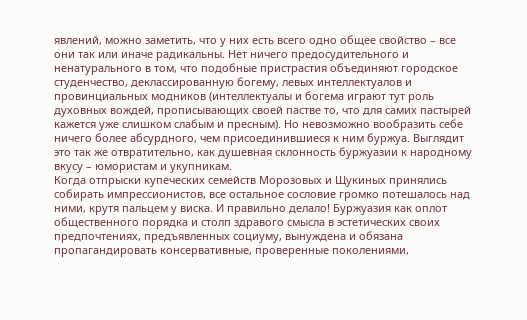явлений, можно заметить, что у них есть всего одно общее свойство – все они так или иначе радикальны. Нет ничего предосудительного и ненатурального в том, что подобные пристрастия объединяют городское студенчество, деклассированную богему, левых интеллектуалов и провинциальных модников (интеллектуалы и богема играют тут роль духовных вождей, прописывающих своей пастве то, что для самих пастырей кажется уже слишком слабым и пресным). Но невозможно вообразить себе ничего более абсурдного, чем присоединившиеся к ним буржуа. Выглядит это так же отвратительно, как душевная склонность буржуазии к народному вкусу – юмористам и укупникам.
Когда отпрыски купеческих семейств Морозовых и Щукиных принялись собирать импрессионистов, все остальное сословие громко потешалось над ними, крутя пальцем у виска. И правильно делало! Буржуазия как оплот общественного порядка и столп здравого смысла в эстетических своих предпочтениях, предъявленных социуму, вынуждена и обязана пропагандировать консервативные, проверенные поколениями,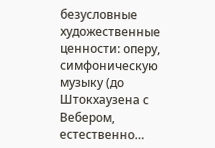безусловные художественные ценности: оперу, симфоническую музыку (до Штокхаузена с Вебером, естественно…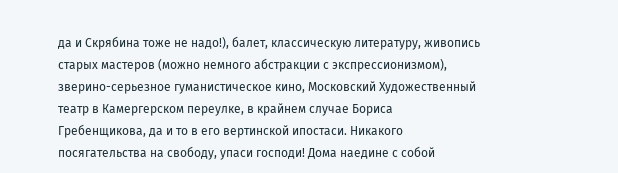да и Скрябина тоже не надо!), балет, классическую литературу, живопись старых мастеров (можно немного абстракции с экспрессионизмом), зверино-серьезное гуманистическое кино, Московский Художественный театр в Камергерском переулке, в крайнем случае Бориса Гребенщикова, да и то в его вертинской ипостаси. Никакого посягательства на свободу, упаси господи! Дома наедине с собой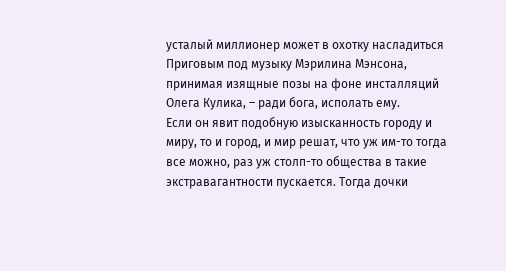усталый миллионер может в охотку насладиться Приговым под музыку Мэрилина Мэнсона, принимая изящные позы на фоне инсталляций Олега Кулика, – ради бога, исполать ему.
Если он явит подобную изысканность городу и миру, то и город, и мир решат, что уж им-то тогда все можно, раз уж столп-то общества в такие экстравагантности пускается. Тогда дочки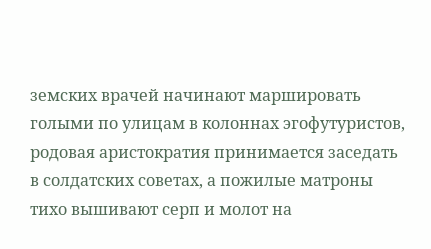земских врачей начинают маршировать голыми по улицам в колоннах эгофутуристов, родовая аристократия принимается заседать в солдатских советах, а пожилые матроны тихо вышивают серп и молот на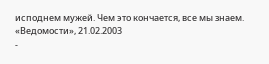исподнем мужей. Чем это кончается, все мы знаем.
«Ведомости», 21.02.2003
-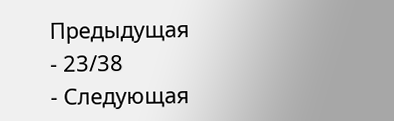Предыдущая
- 23/38
- Следующая